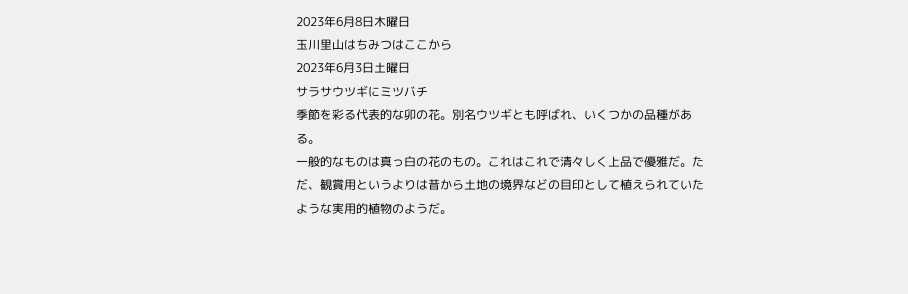2023年6月8日木曜日
玉川里山はちみつはここから
2023年6月3日土曜日
サラサウツギにミツバチ
季節を彩る代表的な卯の花。別名ウツギとも呼ばれ、いくつかの品種がある。
一般的なものは真っ白の花のもの。これはこれで清々しく上品で優雅だ。ただ、観賞用というよりは昔から土地の境界などの目印として植えられていたような実用的植物のようだ。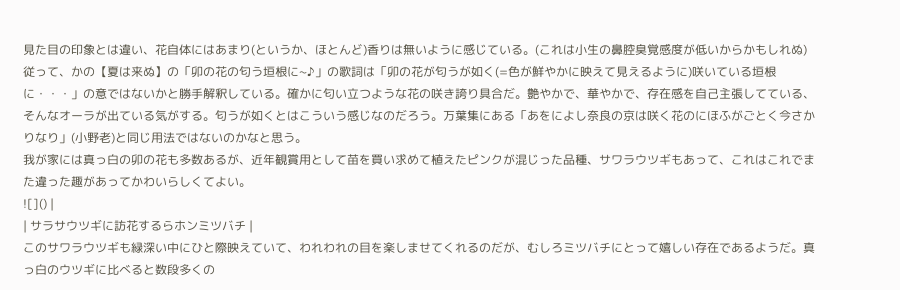見た目の印象とは違い、花自体にはあまり(というか、ほとんど)香りは無いように感じている。(これは小生の鼻腔臭覚感度が低いからかもしれぬ)
従って、かの【夏は来ぬ】の「卯の花の匂う垣根に~♪」の歌詞は「卯の花が匂うが如く(=色が鮮やかに映えて見えるように)咲いている垣根に・・・」の意ではないかと勝手解釈している。確かに匂い立つような花の咲き誇り具合だ。艶やかで、華やかで、存在感を自己主張してている、そんなオーラが出ている気がする。匂うが如くとはこういう感じなのだろう。万葉集にある「あをによし奈良の京は咲く花のにほふがごとく今さかりなり」(小野老)と同じ用法ではないのかなと思う。
我が家には真っ白の卯の花も多数あるが、近年観賞用として苗を買い求めて植えたピンクが混じった品種、サワラウツギもあって、これはこれでまた違った趣があってかわいらしくてよい。
![]() |
| サラサウツギに訪花するらホンミツバチ |
このサワラウツギも緑深い中にひと際映えていて、われわれの目を楽しませてくれるのだが、むしろミツバチにとって嬉しい存在であるようだ。真っ白のウツギに比べると数段多くの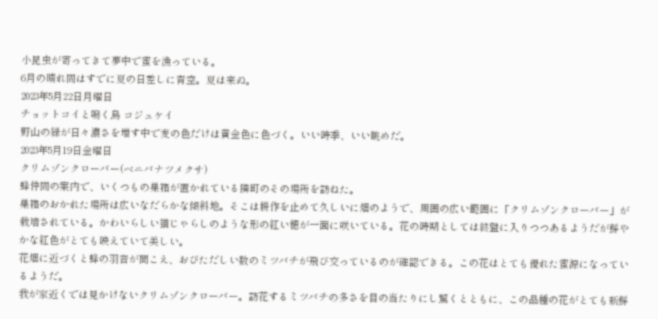小昆虫が寄ってきて夢中で蜜を漁っている。
6月の晴れ間はすでに夏の日差しに青空。夏は来ぬ。
2023年5月22日月曜日
チョットコイと鳴く鳥 コジュケイ
野山の緑が日々濃さを増す中で麦の色だけは黄金色に色づく。いい時季、いい眺めだ。
2023年5月19日金曜日
クリムゾンクローバー(ベニバナツメクサ)
蜂仲間の案内で、いくつもの巣箱が置かれている隣町のその場所を訪ねた。
巣箱のおかれた場所は広いなだらかな傾斜地。そこは耕作を止めて久しいに畑のようで、周囲の広い範囲に「クリムゾンクローバー」が栽培されている。かわいらしい猫じゃらしのような形の紅い穂が一面に咲いている。花の時期としては終盤に入りつつあるようだが鮮やかな紅色がとても映えていて美しい。
花畑に近づくと蜂の羽音が聞こえ、おびただしい数のミツバチが飛び交っているのが確認できる。この花はとても優れた蜜源になっているようだ。
我が家近くでは見かけないクリムゾンクローバー。訪花するミツバチの多さを目の当たりにし驚くとともに、この品種の花がとても新鮮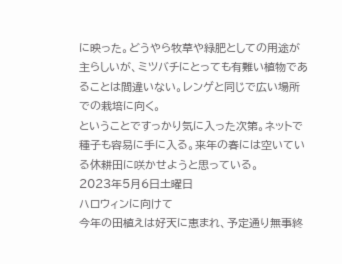に映った。どうやら牧草や緑肥としての用途が主らしいが、ミツバチにとっても有難い植物であることは間違いない。レンゲと同じで広い場所での栽培に向く。
ということですっかり気に入った次第。ネットで種子も容易に手に入る。来年の春には空いている休耕田に咲かせようと思っている。
2023年5月6日土曜日
ハロウィンに向けて
今年の田植えは好天に恵まれ、予定通り無事終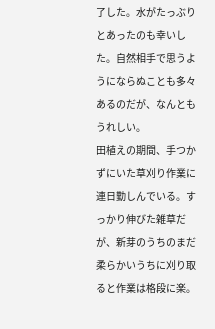了した。水がたっぶりとあったのも幸いした。自然相手で思うようにならぬことも多々あるのだが、なんともうれしい。
田植えの期間、手つかずにいた草刈り作業に連日勤しんでいる。すっかり伸びた雑草だが、新芽のうちのまだ柔らかいうちに刈り取ると作業は格段に楽。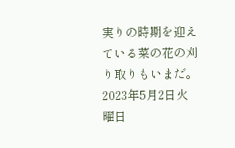実りの時期を迎えている菜の花の刈り取りもいまだ。
2023年5月2日火曜日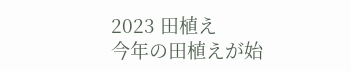2023 田植え
今年の田植えが始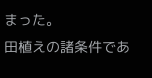まった。
田植えの諸条件であ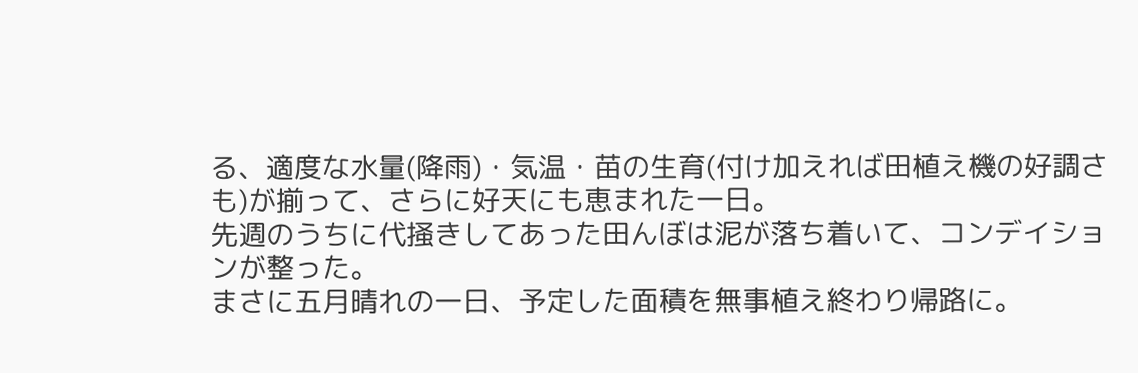る、適度な水量(降雨)・気温・苗の生育(付け加えれば田植え機の好調さも)が揃って、さらに好天にも恵まれた一日。
先週のうちに代掻きしてあった田んぼは泥が落ち着いて、コンデイションが整った。
まさに五月晴れの一日、予定した面積を無事植え終わり帰路に。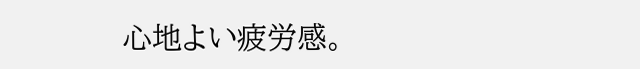心地よい疲労感。